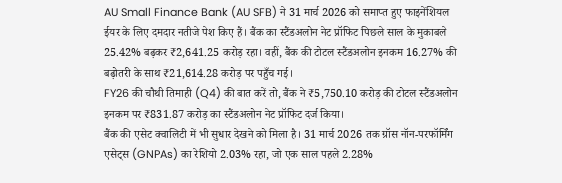AU Small Finance Bank (AU SFB) ने 31 मार्च 2026 को समाप्त हुए फाइनेंशियल ईयर के लिए दमदार नतीजे पेश किए हैं। बैंक का स्टैंडअलोन नेट प्रॉफिट पिछले साल के मुकाबले 25.42% बढ़कर ₹2,641.25 करोड़ रहा। वहीं, बैंक की टोटल स्टैंडअलोन इनकम 16.27% की बढ़ोतरी के साथ ₹21,614.28 करोड़ पर पहुँच गई।
FY26 की चौथी तिमाही (Q4) की बात करें तो, बैंक ने ₹5,750.10 करोड़ की टोटल स्टैंडअलोन इनकम पर ₹831.87 करोड़ का स्टैंडअलोन नेट प्रॉफिट दर्ज किया।
बैंक की एसेट क्वालिटी में भी सुधार देखने को मिला है। 31 मार्च 2026 तक ग्रॉस नॉन-परफॉर्मिंग एसेट्स (GNPAs) का रेशियो 2.03% रहा, जो एक साल पहले 2.28%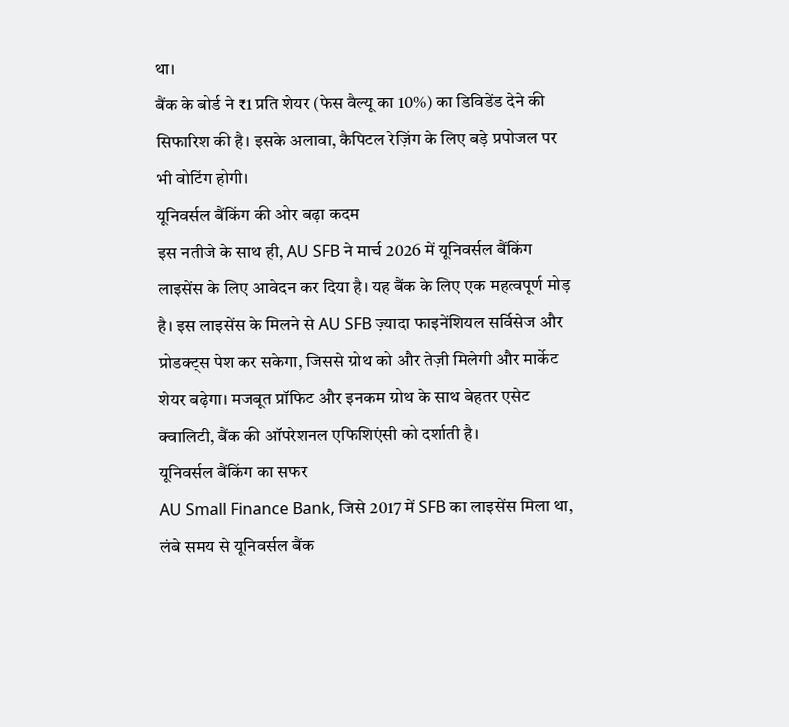था।
बैंक के बोर्ड ने ₹1 प्रति शेयर (फेस वैल्यू का 10%) का डिविडेंड देने की सिफारिश की है। इसके अलावा, कैपिटल रेज़िंग के लिए बड़े प्रपोजल पर भी वोटिंग होगी।
यूनिवर्सल बैंकिंग की ओर बढ़ा कदम
इस नतीजे के साथ ही, AU SFB ने मार्च 2026 में यूनिवर्सल बैंकिंग लाइसेंस के लिए आवेदन कर दिया है। यह बैंक के लिए एक महत्वपूर्ण मोड़ है। इस लाइसेंस के मिलने से AU SFB ज़्यादा फाइनेंशियल सर्विसेज और प्रोडक्ट्स पेश कर सकेगा, जिससे ग्रोथ को और तेज़ी मिलेगी और मार्केट शेयर बढ़ेगा। मजबूत प्रॉफिट और इनकम ग्रोथ के साथ बेहतर एसेट क्वालिटी, बैंक की ऑपरेशनल एफिशिएंसी को दर्शाती है।
यूनिवर्सल बैंकिंग का सफर
AU Small Finance Bank, जिसे 2017 में SFB का लाइसेंस मिला था, लंबे समय से यूनिवर्सल बैंक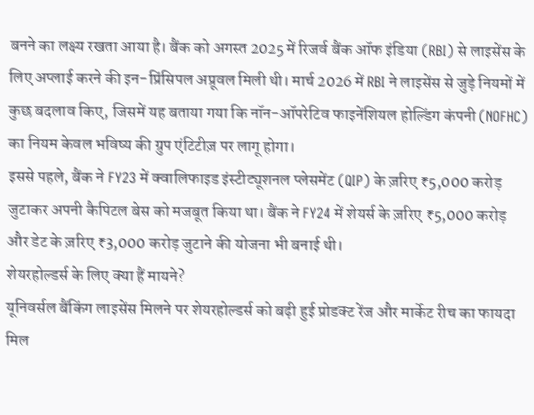बनने का लक्ष्य रखता आया है। बैंक को अगस्त 2025 में रिजर्व बैंक ऑफ इंडिया (RBI) से लाइसेंस के लिए अप्लाई करने की इन-प्रिंसिपल अप्रूवल मिली थी। मार्च 2026 में RBI ने लाइसेंस से जुड़े नियमों में कुछ बदलाव किए, जिसमें यह बताया गया कि नॉन-ऑपरेटिव फाइनेंशियल होल्डिंग कंपनी (NOFHC) का नियम केवल भविष्य की ग्रुप एंटिटीज़ पर लागू होगा।
इससे पहले, बैंक ने FY23 में क्वालिफाइड इंस्टीट्यूशनल प्लेसमेंट (QIP) के ज़रिए ₹5,000 करोड़ जुटाकर अपनी कैपिटल बेस को मजबूत किया था। बैंक ने FY24 में शेयर्स के ज़रिए ₹5,000 करोड़ और डेट के ज़रिए ₹3,000 करोड़ जुटाने की योजना भी बनाई थी।
शेयरहोल्डर्स के लिए क्या हैं मायने?
यूनिवर्सल बैंकिंग लाइसेंस मिलने पर शेयरहोल्डर्स को बढ़ी हुई प्रोडक्ट रेंज और मार्केट रीच का फायदा मिल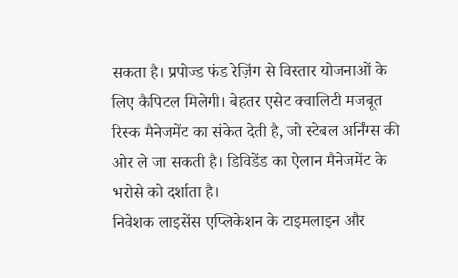सकता है। प्रपोज्ड फंड रेज़िंग से विस्तार योजनाओं के लिए कैपिटल मिलेगी। बेहतर एसेट क्वालिटी मजबूत रिस्क मैनेजमेंट का संकेत देती है, जो स्टेबल अर्निंग्स की ओर ले जा सकती है। डिविडेंड का ऐलान मैनेजमेंट के भरोसे को दर्शाता है।
निवेशक लाइसेंस एप्लिकेशन के टाइमलाइन और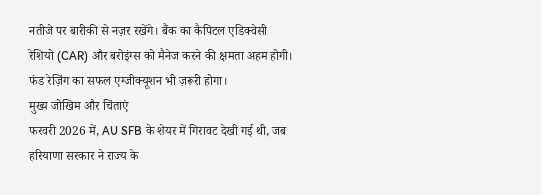नतीजे पर बारीकी से नज़र रखेंगे। बैंक का कैपिटल एडिक्वेसी रेशियो (CAR) और बरोइंग्स को मैनेज करने की क्षमता अहम होगी। फंड रेज़िंग का सफल एग्जीक्यूशन भी ज़रूरी होगा।
मुख्य जोखिम और चिंताएं
फरवरी 2026 में, AU SFB के शेयर में गिरावट देखी गई थी, जब हरियाणा सरकार ने राज्य के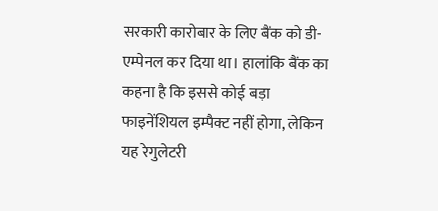सरकारी कारोबार के लिए बैंक को डी-एम्पेनल कर दिया था। हालांकि बैंक का कहना है कि इससे कोई बड़ा फाइनेंशियल इम्पैक्ट नहीं होगा, लेकिन यह रेगुलेटरी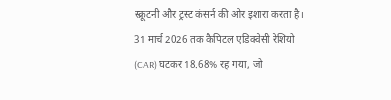स्क्रूटनी और ट्रस्ट कंसर्न की ओर इशारा करता है।
31 मार्च 2026 तक कैपिटल एडिक्वेसी रेशियो (CAR) घटकर 18.68% रह गया, जो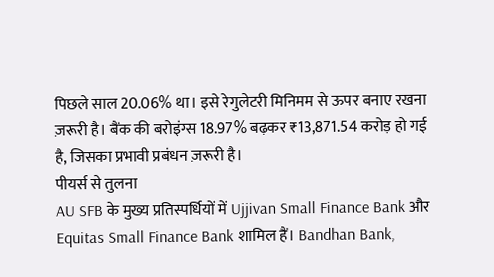पिछले साल 20.06% था। इसे रेगुलेटरी मिनिमम से ऊपर बनाए रखना ज़रूरी है। बैंक की बरोइंग्स 18.97% बढ़कर ₹13,871.54 करोड़ हो गई है, जिसका प्रभावी प्रबंधन ज़रूरी है।
पीयर्स से तुलना
AU SFB के मुख्य प्रतिस्पर्धियों में Ujjivan Small Finance Bank और Equitas Small Finance Bank शामिल हैं। Bandhan Bank,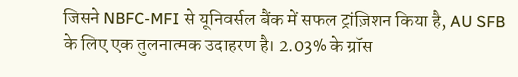जिसने NBFC-MFI से यूनिवर्सल बैंक में सफल ट्रांज़िशन किया है, AU SFB के लिए एक तुलनात्मक उदाहरण है। 2.03% के ग्रॉस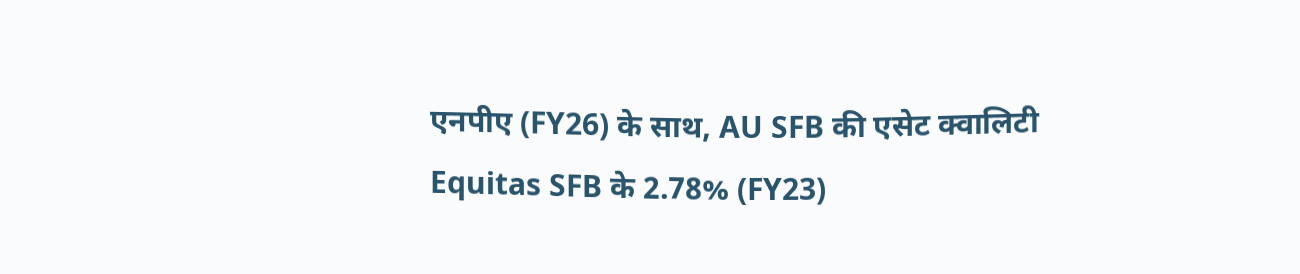एनपीए (FY26) के साथ, AU SFB की एसेट क्वालिटी Equitas SFB के 2.78% (FY23)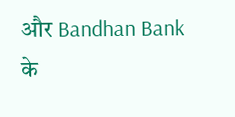और Bandhan Bank के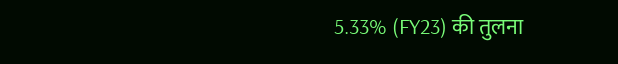5.33% (FY23) की तुलना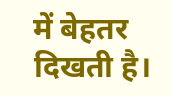में बेहतर दिखती है।